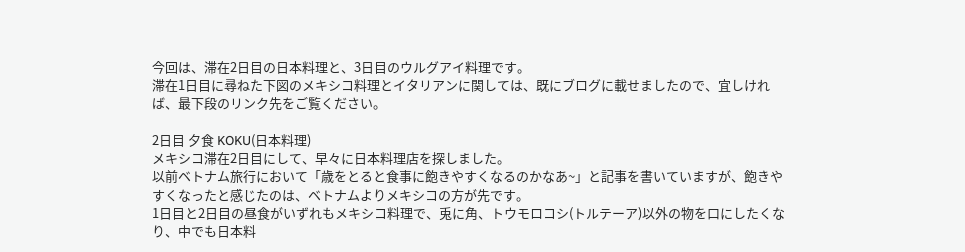今回は、滞在2日目の日本料理と、3日目のウルグアイ料理です。
滞在1日目に尋ねた下図のメキシコ料理とイタリアンに関しては、既にブログに載せましたので、宜しければ、最下段のリンク先をご覧ください。

2日目 夕食 KOKU(日本料理)
メキシコ滞在2日目にして、早々に日本料理店を探しました。
以前ベトナム旅行において「歳をとると食事に飽きやすくなるのかなあ~」と記事を書いていますが、飽きやすくなったと感じたのは、ベトナムよりメキシコの方が先です。
1日目と2日目の昼食がいずれもメキシコ料理で、兎に角、トウモロコシ(トルテーア)以外の物を口にしたくなり、中でも日本料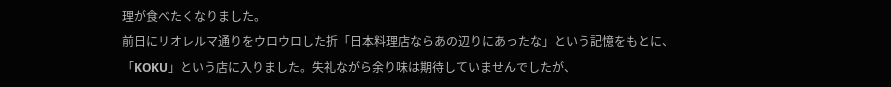理が食べたくなりました。
前日にリオレルマ通りをウロウロした折「日本料理店ならあの辺りにあったな」という記憶をもとに、「KOKU」という店に入りました。失礼ながら余り味は期待していませんでしたが、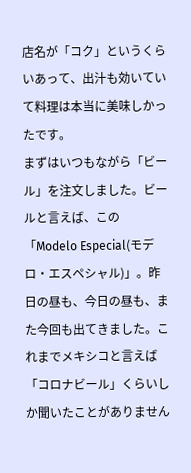店名が「コク」というくらいあって、出汁も効いていて料理は本当に美味しかったです。
まずはいつもながら「ビール」を注文しました。ビールと言えば、この「Modelo Especial(モデロ・エスペシャル)」。昨日の昼も、今日の昼も、また今回も出てきました。これまでメキシコと言えば「コロナビール」くらいしか聞いたことがありません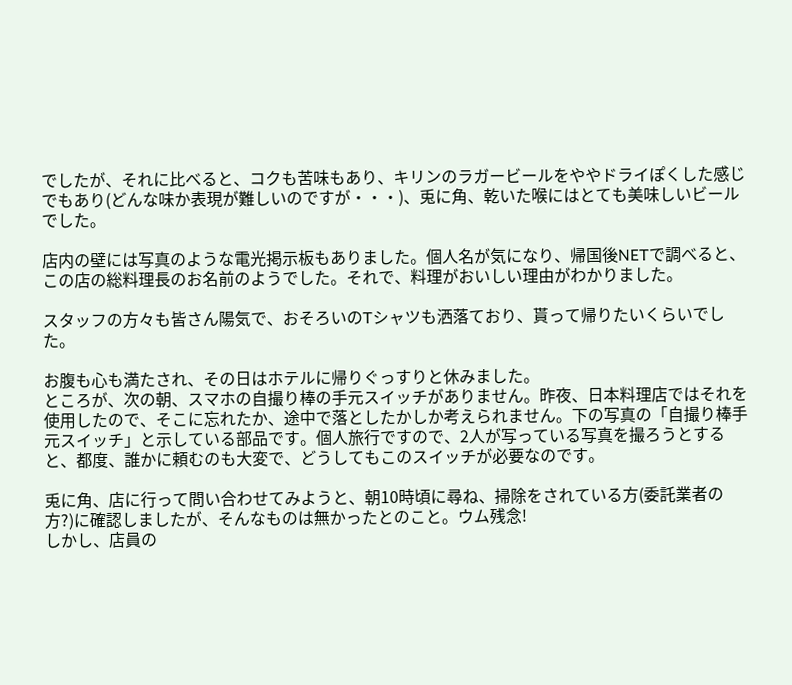でしたが、それに比べると、コクも苦味もあり、キリンのラガービールをややドライぽくした感じでもあり(どんな味か表現が難しいのですが・・・)、兎に角、乾いた喉にはとても美味しいビールでした。

店内の壁には写真のような電光掲示板もありました。個人名が気になり、帰国後NETで調べると、この店の総料理長のお名前のようでした。それで、料理がおいしい理由がわかりました。

スタッフの方々も皆さん陽気で、おそろいのTシャツも洒落ており、貰って帰りたいくらいでした。

お腹も心も満たされ、その日はホテルに帰りぐっすりと休みました。
ところが、次の朝、スマホの自撮り棒の手元スイッチがありません。昨夜、日本料理店ではそれを使用したので、そこに忘れたか、途中で落としたかしか考えられません。下の写真の「自撮り棒手元スイッチ」と示している部品です。個人旅行ですので、2人が写っている写真を撮ろうとすると、都度、誰かに頼むのも大変で、どうしてもこのスイッチが必要なのです。

兎に角、店に行って問い合わせてみようと、朝10時頃に尋ね、掃除をされている方(委託業者の方?)に確認しましたが、そんなものは無かったとのこと。ウム残念!
しかし、店員の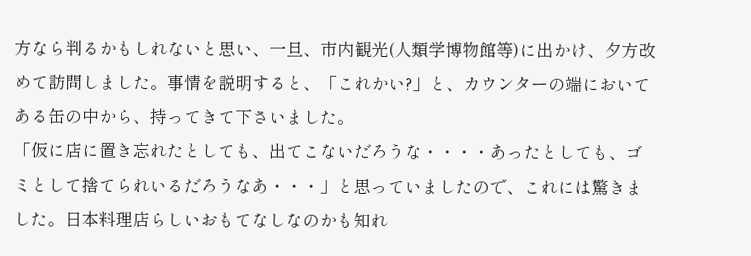方なら判るかもしれないと思い、一旦、市内観光(人類学博物館等)に出かけ、夕方改めて訪問しました。事情を説明すると、「これかい?」と、カウンターの端においてある缶の中から、持ってきて下さいました。
「仮に店に置き忘れたとしても、出てこないだろうな・・・・あったとしても、ゴミとして捨てられいるだろうなあ・・・」と思っていましたので、これには驚きました。日本料理店らしいおもてなしなのかも知れ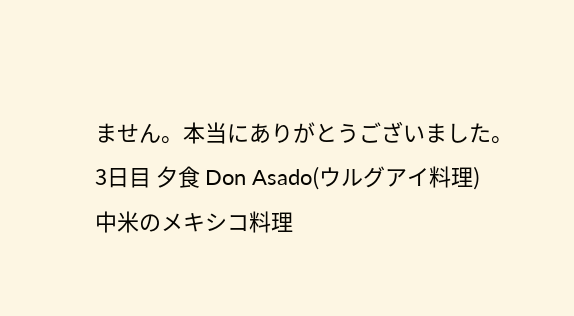ません。本当にありがとうございました。
3日目 夕食 Don Asado(ウルグアイ料理)
中米のメキシコ料理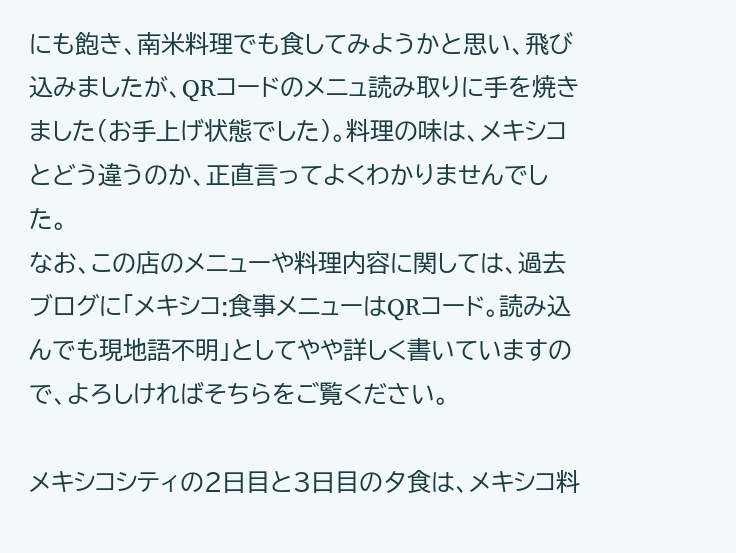にも飽き、南米料理でも食してみようかと思い、飛び込みましたが、QRコードのメニュ読み取りに手を焼きました(お手上げ状態でした)。料理の味は、メキシコとどう違うのか、正直言ってよくわかりませんでした。
なお、この店のメニューや料理内容に関しては、過去ブログに「メキシコ:食事メニューはQRコード。読み込んでも現地語不明」としてやや詳しく書いていますので、よろしければそちらをご覧ください。

メキシコシティの2日目と3日目の夕食は、メキシコ料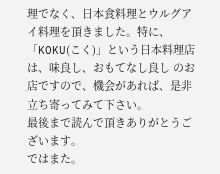理でなく、日本食料理とウルグアイ料理を頂きました。特に、「KOKU(こく)」という日本料理店は、味良し、おもてなし良し のお店ですので、機会があれば、是非立ち寄ってみて下さい。
最後まで読んで頂きありがとうございます。
ではまた。